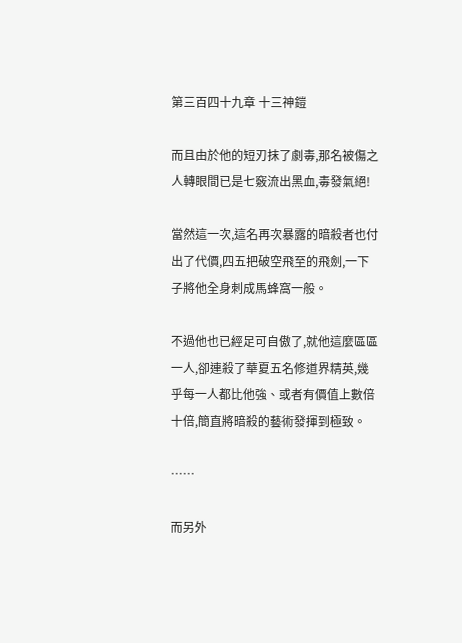第三百四十九章 十三神鎧

而且由於他的短刃抹了劇毒,那名被傷之人轉眼間已是七竅流出黑血,毒發氣絕!

當然這一次,這名再次暴露的暗殺者也付出了代價,四五把破空飛至的飛劍,一下子將他全身刺成馬蜂窩一般。

不過他也已經足可自傲了,就他這麼區區一人,卻連殺了華夏五名修道界精英,幾乎每一人都比他強、或者有價值上數倍十倍,簡直將暗殺的藝術發揮到極致。

……

而另外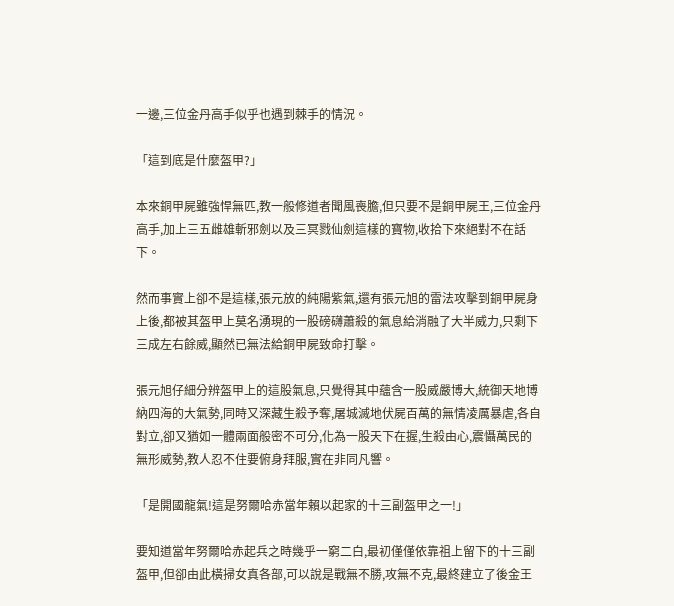一邊,三位金丹高手似乎也遇到棘手的情況。

「這到底是什麼盔甲?」

本來銅甲屍雖強悍無匹,教一般修道者聞風喪膽,但只要不是銅甲屍王,三位金丹高手,加上三五雌雄斬邪劍以及三冥戮仙劍這樣的寶物,收拾下來絕對不在話下。

然而事實上卻不是這樣,張元放的純陽紫氣,還有張元旭的雷法攻擊到銅甲屍身上後,都被其盔甲上莫名湧現的一股磅礴蕭殺的氣息給消融了大半威力,只剩下三成左右餘威,顯然已無法給銅甲屍致命打擊。

張元旭仔細分辨盔甲上的這股氣息,只覺得其中蘊含一股威嚴博大,統御天地博納四海的大氣勢,同時又深藏生殺予奪,屠城滅地伏屍百萬的無情凌厲暴虐,各自對立,卻又猶如一體兩面般密不可分,化為一股天下在握,生殺由心,震懾萬民的無形威勢,教人忍不住要俯身拜服,實在非同凡響。

「是開國龍氣!這是努爾哈赤當年賴以起家的十三副盔甲之一!」

要知道當年努爾哈赤起兵之時幾乎一窮二白,最初僅僅依靠祖上留下的十三副盔甲,但卻由此橫掃女真各部,可以說是戰無不勝,攻無不克,最終建立了後金王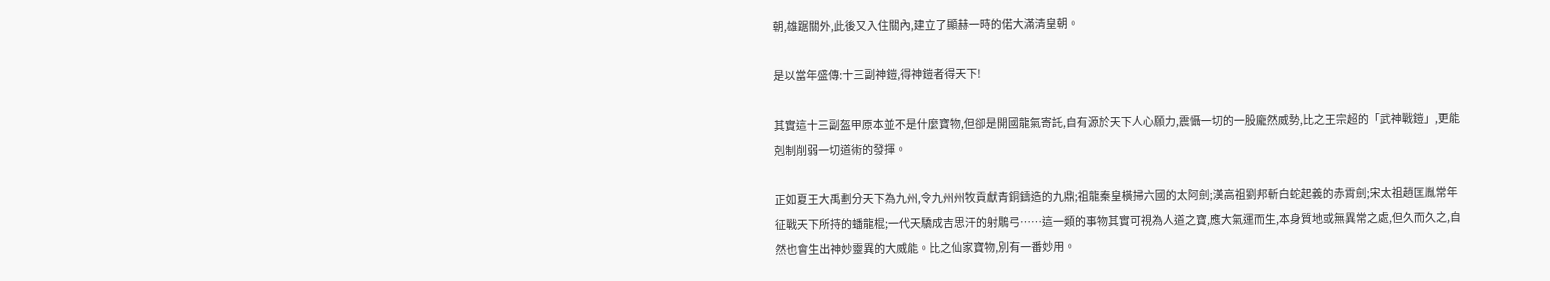朝,雄踞關外,此後又入住關內,建立了顯赫一時的偌大滿清皇朝。

是以當年盛傳:十三副神鎧,得神鎧者得天下!

其實這十三副盔甲原本並不是什麼寶物,但卻是開國龍氣寄託,自有源於天下人心願力,震懾一切的一股龐然威勢,比之王宗超的「武神戰鎧」,更能剋制削弱一切道術的發揮。

正如夏王大禹劃分天下為九州,令九州州牧貢獻青銅鑄造的九鼎;祖龍秦皇橫掃六國的太阿劍;漢高祖劉邦斬白蛇起義的赤霄劍;宋太祖趙匡胤常年征戰天下所持的蟠龍棍;一代天驕成吉思汗的射鵰弓……這一類的事物其實可視為人道之寶,應大氣運而生,本身質地或無異常之處,但久而久之,自然也會生出神妙靈異的大威能。比之仙家寶物,別有一番妙用。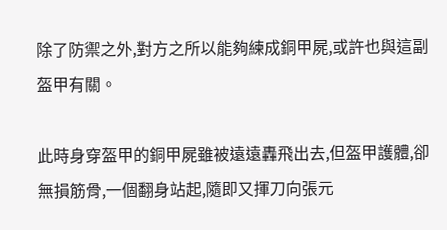除了防禦之外,對方之所以能夠練成銅甲屍,或許也與這副盔甲有關。

此時身穿盔甲的銅甲屍雖被遠遠轟飛出去,但盔甲護體,卻無損筋骨,一個翻身站起,隨即又揮刀向張元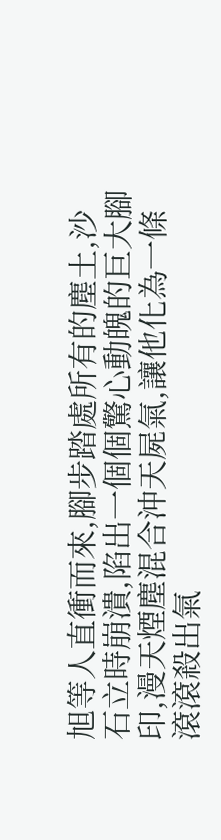旭等人直衝而來,腳步踏處所有的塵土,沙石立時崩潰,陷出一個個驚心動魄的巨大腳印,漫天煙塵混合沖天屍氣,讓他化為一條滾滾殺出氣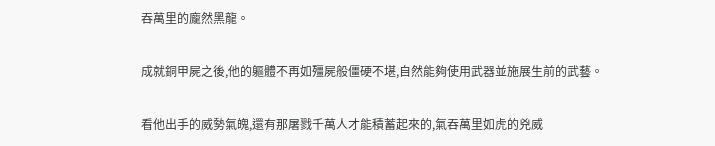吞萬里的龐然黑龍。

成就銅甲屍之後,他的軀體不再如殭屍般僵硬不堪,自然能夠使用武器並施展生前的武藝。

看他出手的威勢氣魄,還有那屠戮千萬人才能積蓄起來的,氣吞萬里如虎的兇威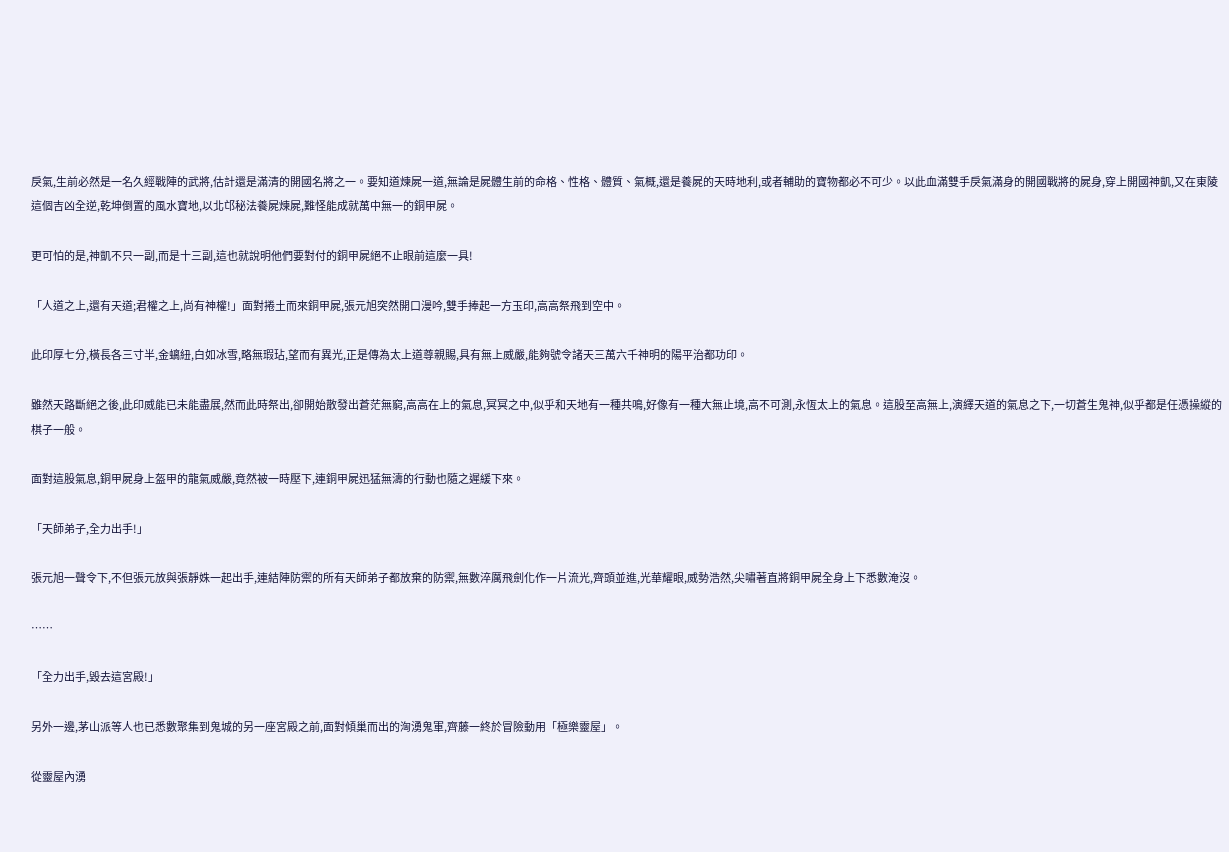戾氣,生前必然是一名久經戰陣的武將,估計還是滿清的開國名將之一。要知道煉屍一道,無論是屍體生前的命格、性格、體質、氣概,還是養屍的天時地利,或者輔助的寶物都必不可少。以此血滿雙手戾氣滿身的開國戰將的屍身,穿上開國神凱,又在東陵這個吉凶全逆,乾坤倒置的風水寶地,以北邙秘法養屍煉屍,難怪能成就萬中無一的銅甲屍。

更可怕的是,神凱不只一副,而是十三副,這也就說明他們要對付的銅甲屍絕不止眼前這麼一具!

「人道之上,還有天道;君權之上,尚有神權!」面對捲土而來銅甲屍,張元旭突然開口漫吟,雙手捧起一方玉印,高高祭飛到空中。

此印厚七分,橫長各三寸半,金螭紐,白如冰雪,略無瑕玷,望而有異光,正是傳為太上道尊親賜,具有無上威嚴,能夠號令諸天三萬六千神明的陽平治都功印。

雖然天路斷絕之後,此印威能已未能盡展,然而此時祭出,卻開始散發出蒼茫無窮,高高在上的氣息,冥冥之中,似乎和天地有一種共鳴,好像有一種大無止境,高不可測,永恆太上的氣息。這股至高無上,演繹天道的氣息之下,一切蒼生鬼神,似乎都是任憑操縱的棋子一般。

面對這股氣息,銅甲屍身上盔甲的龍氣威嚴,竟然被一時壓下,連銅甲屍迅猛無濤的行動也隨之遲緩下來。

「天師弟子,全力出手!」

張元旭一聲令下,不但張元放與張靜姝一起出手,連結陣防禦的所有天師弟子都放棄的防禦,無數淬厲飛劍化作一片流光,齊頭並進,光華耀眼,威勢浩然,尖嘯著直將銅甲屍全身上下悉數淹沒。

……

「全力出手,毀去這宮殿!」

另外一邊,茅山派等人也已悉數聚集到鬼城的另一座宮殿之前,面對傾巢而出的洶湧鬼軍,齊藤一終於冒險動用「極樂靈屋」。

從靈屋內湧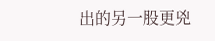出的另一股更兇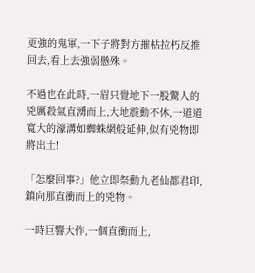更強的鬼軍,一下子將對方摧枯拉朽反推回去,看上去強弱懸殊。

不過也在此時,一眉只覺地下一股驚人的兇厲殺氣直湧而上,大地震動不休,一道道寬大的濠溝如蜘蛛網般延伸,似有兇物即將出土!

「怎麼回事?」他立即祭動九老仙都君印,鎮向那直衝而上的兇物。

一時巨響大作,一個直衝而上,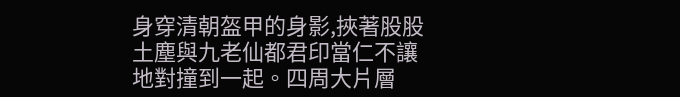身穿清朝盔甲的身影,挾著股股土塵與九老仙都君印當仁不讓地對撞到一起。四周大片層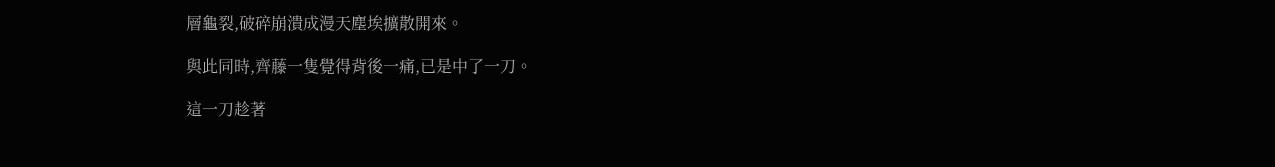層龜裂,破碎崩潰成漫天塵埃擴散開來。

與此同時,齊藤一隻覺得背後一痛,已是中了一刀。

這一刀趁著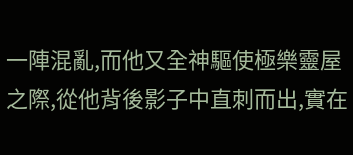一陣混亂,而他又全神驅使極樂靈屋之際,從他背後影子中直刺而出,實在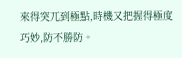來得突兀到極點,時機又把握得極度巧妙,防不勝防。